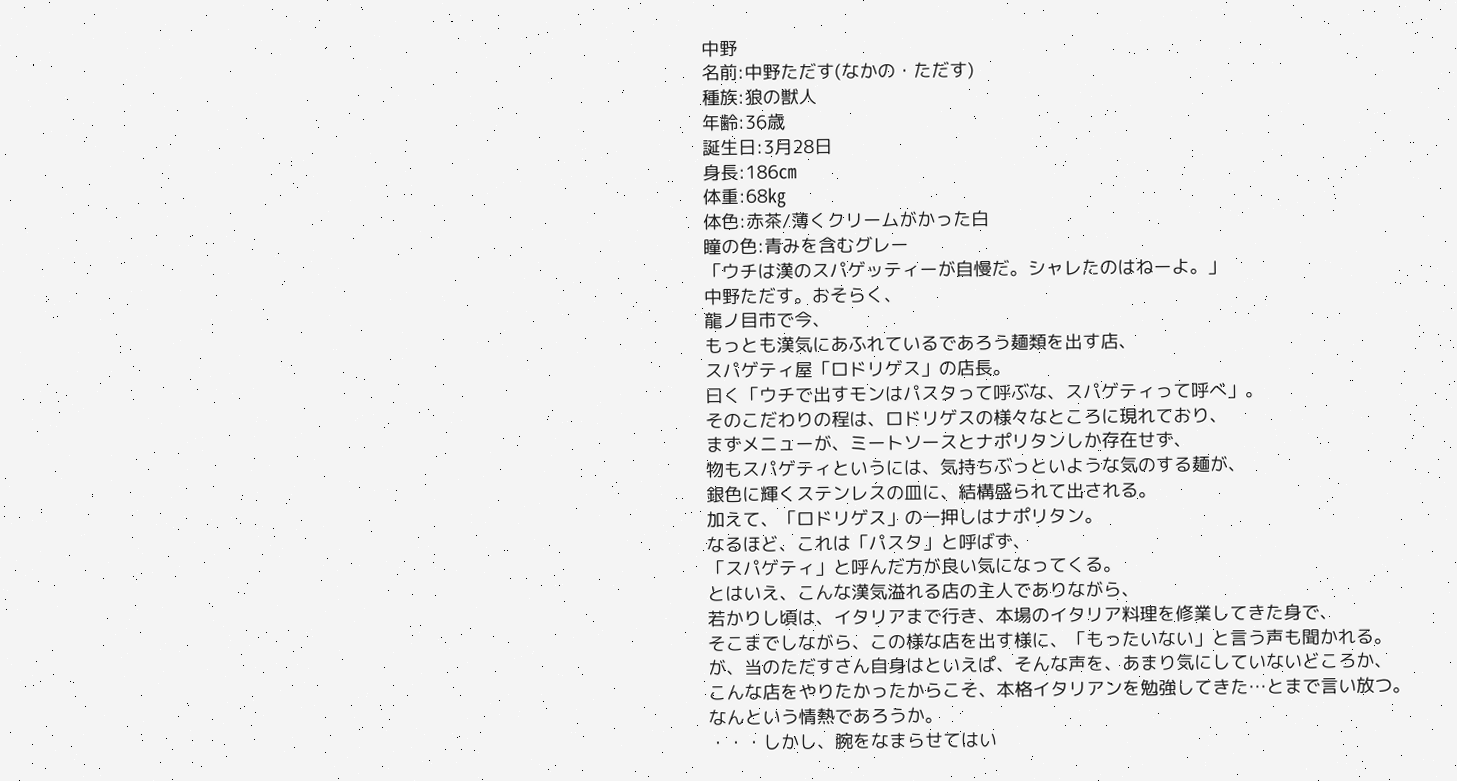中野
名前:中野ただす(なかの・ただす)
種族:狼の獣人
年齢:36歳
誕生日:3月28日
身長:186㎝
体重:68㎏
体色:赤茶/薄くクリームがかった白
瞳の色:青みを含むグレー
「ウチは漢のスパゲッティーが自慢だ。シャレたのはねーよ。」
中野ただす。おそらく、
龍ノ目市で今、
もっとも漢気にあふれているであろう麺類を出す店、
スパゲティ屋「ロドリゲス」の店長。
曰く「ウチで出すモンはパスタって呼ぶな、スパゲティって呼べ」。
そのこだわりの程は、ロドリゲスの様々なところに現れており、
まずメニューが、ミートソースとナポリタンしか存在せず、
物もスパゲティというには、気持ちぶっといような気のする麺が、
銀色に輝くステンレスの皿に、結構盛られて出される。
加えて、「ロドリゲス」の一押しはナポリタン。
なるほど、これは「パスタ」と呼ばず、
「スパゲティ」と呼んだ方が良い気になってくる。
とはいえ、こんな漢気溢れる店の主人でありながら、
若かりし頃は、イタリアまで行き、本場のイタリア料理を修業してきた身で、
そこまでしながら、この様な店を出す様に、「もったいない」と言う声も聞かれる。
が、当のただすさん自身はといえぱ、そんな声を、あまり気にしていないどころか、
こんな店をやりたかったからこそ、本格イタリアンを勉強してきた…とまで言い放つ。
なんという情熱であろうか。
・・・しかし、腕をなまらせてはい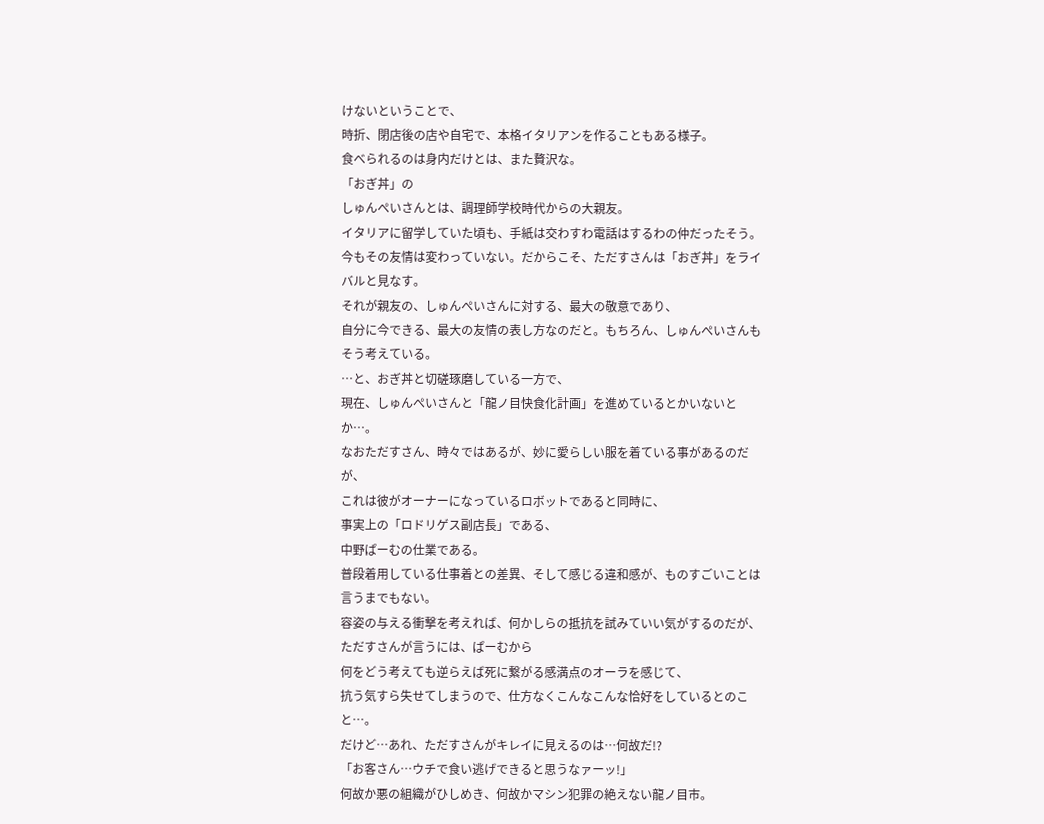けないということで、
時折、閉店後の店や自宅で、本格イタリアンを作ることもある様子。
食べられるのは身内だけとは、また贅沢な。
「おぎ丼」の
しゅんぺいさんとは、調理師学校時代からの大親友。
イタリアに留学していた頃も、手紙は交わすわ電話はするわの仲だったそう。
今もその友情は変わっていない。だからこそ、ただすさんは「おぎ丼」をライバルと見なす。
それが親友の、しゅんぺいさんに対する、最大の敬意であり、
自分に今できる、最大の友情の表し方なのだと。もちろん、しゅんぺいさんもそう考えている。
…と、おぎ丼と切磋琢磨している一方で、
現在、しゅんぺいさんと「龍ノ目快食化計画」を進めているとかいないとか…。
なおただすさん、時々ではあるが、妙に愛らしい服を着ている事があるのだが、
これは彼がオーナーになっているロボットであると同時に、
事実上の「ロドリゲス副店長」である、
中野ぱーむの仕業である。
普段着用している仕事着との差異、そして感じる違和感が、ものすごいことは言うまでもない。
容姿の与える衝撃を考えれば、何かしらの抵抗を試みていい気がするのだが、
ただすさんが言うには、ぱーむから
何をどう考えても逆らえば死に繋がる感満点のオーラを感じて、
抗う気すら失せてしまうので、仕方なくこんなこんな恰好をしているとのこと…。
だけど…あれ、ただすさんがキレイに見えるのは…何故だ!?
「お客さん…ウチで食い逃げできると思うなァーッ!」
何故か悪の組織がひしめき、何故かマシン犯罪の絶えない龍ノ目市。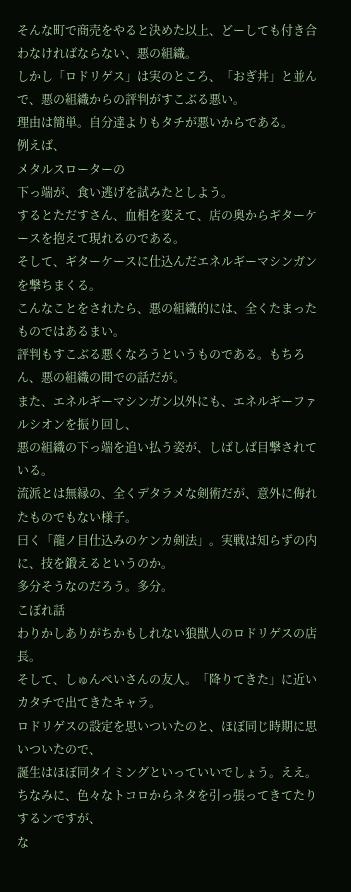そんな町で商売をやると決めた以上、どーしても付き合わなければならない、悪の組織。
しかし「ロドリゲス」は実のところ、「おぎ丼」と並んで、悪の組織からの評判がすこぶる悪い。
理由は簡単。自分達よりもタチが悪いからである。
例えば、
メタルスローターの
下っ端が、食い逃げを試みたとしよう。
するとただすさん、血相を変えて、店の奥からギターケースを抱えて現れるのである。
そして、ギターケースに仕込んだエネルギーマシンガンを撃ちまくる。
こんなことをされたら、悪の組織的には、全くたまったものではあるまい。
評判もすこぶる悪くなろうというものである。もちろん、悪の組織の間での話だが。
また、エネルギーマシンガン以外にも、エネルギーファルシオンを振り回し、
悪の組織の下っ端を追い払う姿が、しばしば目撃されている。
流派とは無縁の、全くデタラメな剣術だが、意外に侮れたものでもない様子。
曰く「龍ノ目仕込みのケンカ剣法」。実戦は知らずの内に、技を鍛えるというのか。
多分そうなのだろう。多分。
こぼれ話
わりかしありがちかもしれない狼獣人のロドリゲスの店長。
そして、しゅんぺいさんの友人。「降りてきた」に近いカタチで出てきたキャラ。
ロドリゲスの設定を思いついたのと、ほぼ同じ時期に思いついたので、
誕生はほぼ同タイミングといっていいでしょう。ええ。
ちなみに、色々なトコロからネタを引っ張ってきてたりするンですが、
な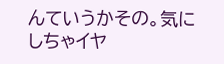んていうかその。気にしちゃイヤ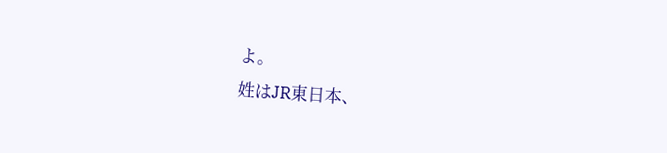よ。
姓はJR東日本、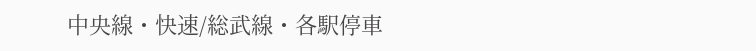中央線・快速/総武線・各駅停車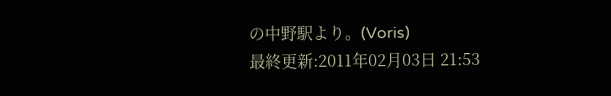の中野駅より。(Voris)
最終更新:2011年02月03日 21:53